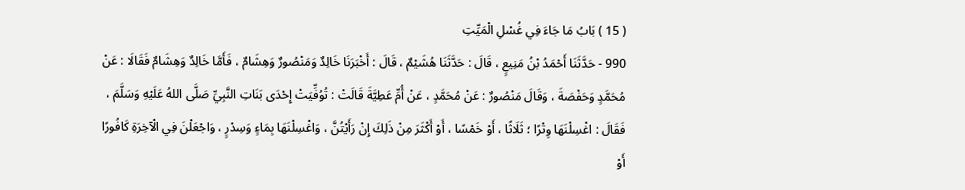( 15 ) بَابُ مَا جَاءَ فِي غُسْلِ الْمَيِّتِ
990 - حَدَّثَنَا أَحْمَدُ بْنُ مَنِيعٍ ، قَالَ : حَدَّثَنَا هُشَيْمٌ ، قَالَ : أَخْبَرَنَا خَالِدٌ وَمَنْصُورٌ وَهِشَامٌ ، فَأَمَّا خَالِدٌ وَهِشَامٌ فَقَالَا : عَنْ مُحَمَّدٍ وَحَفْصَةَ ، وَقَالَ مَنْصُورٌ : عَنْ مُحَمَّدٍ ، عَنْ أُمِّ عَطِيَّةَ قَالَتْ : تُوُفِّيَتْ إِحْدَى بَنَاتِ النَّبِيِّ صَلَّى اللهُ عَلَيْهِ وَسَلَّمَ ، فَقَالَ : اغْسِلْنَهَا وِتْرًا ؛ ثَلَاثًا ، أَوْ خَمْسًا ، أَوْ أَكْثَرَ مِنْ ذَلِكَ إِنْ رَأَيْتُنَّ ، وَاغْسِلْنَهَا بِمَاءٍ وَسِدْرٍ ، وَاجْعَلْنَ فِي الْآخِرَةِ كَافُورًا أَوْ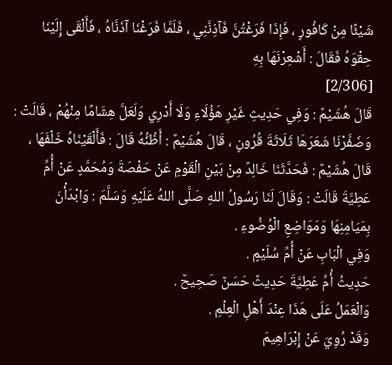شَيْئًا مِنْ كَافُورٍ ، فَإِذَا فَرَغْتُنَّ فَآذِنَّنِي ، فَلَمَّا فَرَغْنَا آذَنَّاهُ ، فَأَلْقَى إِلَيْنَا حِقْوَهُ فَقَالَ : أَشْعِرْنَهَا بِهِ
[2/306]
قَالَ هُشَيْمٌ : وَفِي حَدِيثِ غَيْرِ هَؤُلَاءِ وَلَا أَدْرِي وَلَعَلَّ هِشَامًا مِنْهُمْ ، قَالَتْ : وَضَفَّرْنَا شَعَرَهَا ثَلَاثَةَ قُرُونٍ ، قَالَ هُشَيْمٌ : أَظُنُّهُ قَالَ : فَأَلْقَيْنَاهُ خَلْفَهَا ، قَالَ هُشَيْمٌ : فَحَدَّثَنَا خَالِدٌ مِنْ بَيْنِ الْقَوْمِ عَنْ حَفْصَةَ وَمُحَمَّدٍ عَنْ أُمِّ عَطِيَّةَ قَالَتْ : وَقَالَ لَنَا رَسُولُ اللهِ صَلَّى اللهُ عَلَيْهِ وَسَلَّمَ : وَابْدَأْنَ بِمَيَامِنِهَا وَمَوَاضِعِ الْوُضُوءِ .
وَفِي الْبَابِ عَنْ أُمِّ سُلَيْمٍ .
حَدِيثُ أُمِّ عَطِيَّةَ حَدِيثٌ حَسَنٌ صَحِيحٌ .
وَالْعَمَلُ عَلَى هَذَا عِنْدَ أَهْلِ الْعِلْمِ .
وَقَدْ رُوِيَ عَنْ إِبْرَاهِيمَ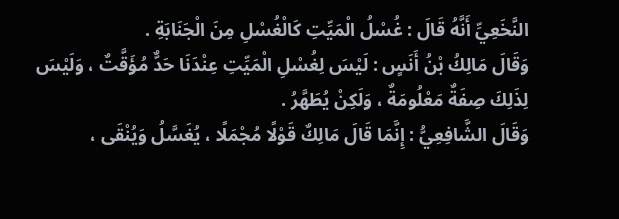النَّخَعِيِّ أَنَّهُ قَالَ : غُسْلُ الْمَيِّتِ كَالْغُسْلِ مِنَ الْجَنَابَةِ .
وَقَالَ مَالِكُ بْنُ أَنَسٍ : لَيْسَ لِغُسْلِ الْمَيِّتِ عِنْدَنَا حَدٌّ مُؤَقَّتٌ ، وَلَيْسَ لِذَلِكَ صِفَةٌ مَعْلُومَةٌ ، وَلَكِنْ يُطَهَّرُ .
وَقَالَ الشَّافِعِيُّ : إِنَّمَا قَالَ مَالِكٌ قَوْلًا مُجْمَلًا ، يُغَسَّلُ وَيُنْقَى ،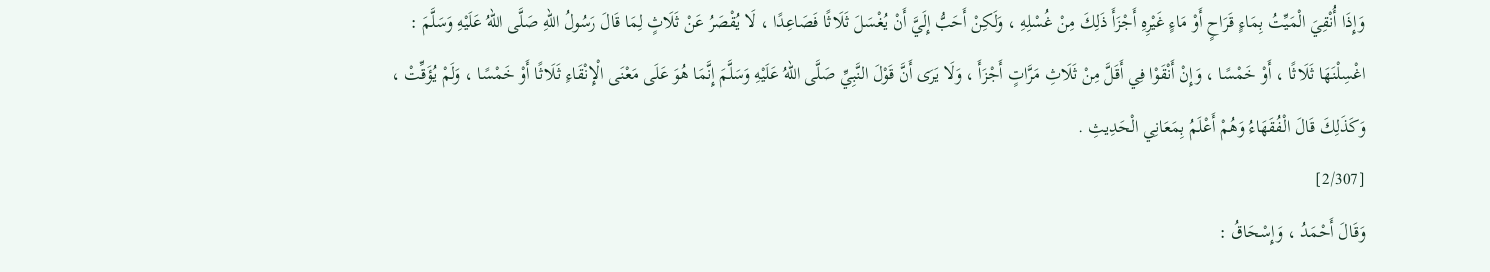وَإِذَا أُنْقِيَ الْمَيِّتُ بِمَاءٍ قَرَاحٍ أَوْ مَاءٍ غَيْرِهِ أَجْزَأَ ذَلِكَ مِنْ غُسْلِهِ ، وَلَكِنْ أَحَبُّ إِلَيَّ أَنْ يُغْسَلَ ثَلَاثًا فَصَاعِدًا ، لَا يُقْصَرُ عَنْ ثَلَاثٍ لِمَا قَالَ رَسُولُ اللهِ صَلَّى اللهُ عَلَيْهِ وَسَلَّمَ : اغْسِلْنَهَا ثَلَاثًا ، أَوْ خَمْسًا ، وَإِنْ أَنْقَوْا فِي أَقَلَّ مِنْ ثَلَاثِ مَرَّاتٍ أَجْزَأَ ، وَلَا يَرَى أَنَّ قَوْلَ النَّبِيِّ صَلَّى اللهُ عَلَيْهِ وَسَلَّمَ إِنَّمَا هُوَ عَلَى مَعْنَى الْإِنْقَاءِ ثَلَاثًا أَوْ خَمْسًا ، وَلَمْ يُؤَقِّتْ ، وَكَذَلِكَ قَالَ الْفُقَهَاءُ وَهُمْ أَعْلَمُ بِمَعَانِي الْحَدِيثِ .
[2/307]
وَقَالَ أَحْمَدُ ، وَإِسْحَاقُ :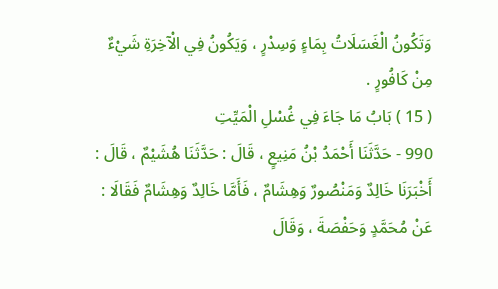وَتَكُونُ الْغَسَلَاتُ بِمَاءٍ وَسِدْرٍ ، وَيَكُونُ فِي الْآخِرَةِ شَيْءٌ مِنْ كَافُورٍ .
( 15 ) بَابُ مَا جَاءَ فِي غُسْلِ الْمَيِّتِ
990 - حَدَّثَنَا أَحْمَدُ بْنُ مَنِيعٍ ، قَالَ : حَدَّثَنَا هُشَيْمٌ ، قَالَ : أَخْبَرَنَا خَالِدٌ وَمَنْصُورٌ وَهِشَامٌ ، فَأَمَّا خَالِدٌ وَهِشَامٌ فَقَالَا : عَنْ مُحَمَّدٍ وَحَفْصَةَ ، وَقَالَ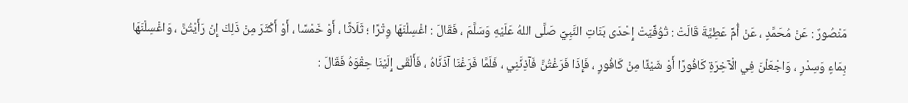مَنْصُورٌ : عَنْ مُحَمَّدٍ ، عَنْ أُمِّ عَطِيَّةَ قَالَتْ : تُوُفِّيَتْ إِحْدَى بَنَاتِ النَّبِيِّ صَلَّى اللهُ عَلَيْهِ وَسَلَّمَ ، فَقَالَ : اغْسِلْنَهَا وِتْرًا ؛ ثَلَاثًا ، أَوْ خَمْسًا ، أَوْ أَكْثَرَ مِنْ ذَلِكَ إِنْ رَأَيْتُنَّ ، وَاغْسِلْنَهَا بِمَاءٍ وَسِدْرٍ ، وَاجْعَلْنَ فِي الْآخِرَةِ كَافُورًا أَوْ شَيْئًا مِنْ كَافُورٍ ، فَإِذَا فَرَغْتُنَّ فَآذِنَّنِي ، فَلَمَّا فَرَغْنَا آذَنَّاهُ ، فَأَلْقَى إِلَيْنَا حِقْوَهُ فَقَالَ :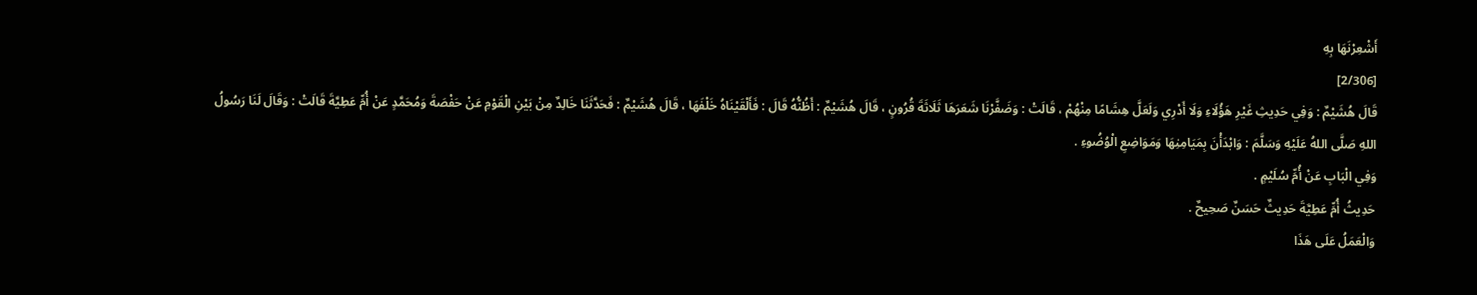أَشْعِرْنَهَا بِهِ
[2/306]
قَالَ هُشَيْمٌ : وَفِي حَدِيثِ غَيْرِ هَؤُلَاءِ وَلَا أَدْرِي وَلَعَلَّ هِشَامًا مِنْهُمْ ، قَالَتْ : وَضَفَّرْنَا شَعَرَهَا ثَلَاثَةَ قُرُونٍ ، قَالَ هُشَيْمٌ : أَظُنُّهُ قَالَ : فَأَلْقَيْنَاهُ خَلْفَهَا ، قَالَ هُشَيْمٌ : فَحَدَّثَنَا خَالِدٌ مِنْ بَيْنِ الْقَوْمِ عَنْ حَفْصَةَ وَمُحَمَّدٍ عَنْ أُمِّ عَطِيَّةَ قَالَتْ : وَقَالَ لَنَا رَسُولُ اللهِ صَلَّى اللهُ عَلَيْهِ وَسَلَّمَ : وَابْدَأْنَ بِمَيَامِنِهَا وَمَوَاضِعِ الْوُضُوءِ .
وَفِي الْبَابِ عَنْ أُمِّ سُلَيْمٍ .
حَدِيثُ أُمِّ عَطِيَّةَ حَدِيثٌ حَسَنٌ صَحِيحٌ .
وَالْعَمَلُ عَلَى هَذَا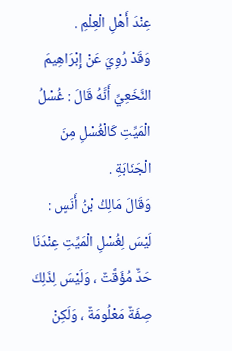عِنْدَ أَهْلِ الْعِلْمِ .
وَقَدْ رُوِيَ عَنْ إِبْرَاهِيمَ النَّخَعِيِّ أَنَّهُ قَالَ : غُسْلُ الْمَيِّتِ كَالْغُسْلِ مِنَ الْجَنَابَةِ .
وَقَالَ مَالِكُ بْنُ أَنَسٍ : لَيْسَ لِغُسْلِ الْمَيِّتِ عِنْدَنَا حَدٌّ مُؤَقَّتٌ ، وَلَيْسَ لِذَلِكَ صِفَةٌ مَعْلُومَةٌ ، وَلَكِنْ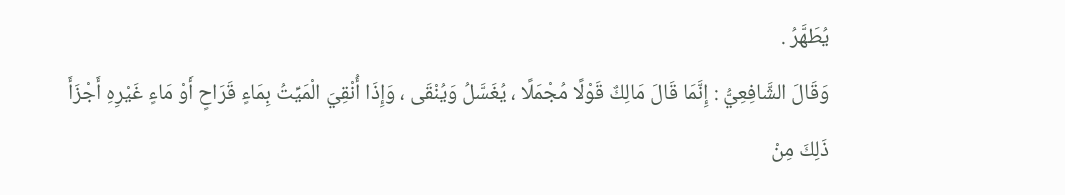يُطَهَّرُ .
وَقَالَ الشَّافِعِيُّ : إِنَّمَا قَالَ مَالِكٌ قَوْلًا مُجْمَلًا ، يُغَسَّلُ وَيُنْقَى ، وَإِذَا أُنْقِيَ الْمَيِّتُ بِمَاءٍ قَرَاحٍ أَوْ مَاءٍ غَيْرِهِ أَجْزَأَ ذَلِكَ مِنْ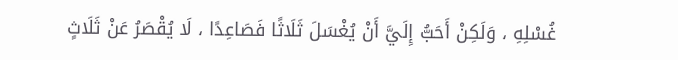غُسْلِهِ ، وَلَكِنْ أَحَبُّ إِلَيَّ أَنْ يُغْسَلَ ثَلَاثًا فَصَاعِدًا ، لَا يُقْصَرُ عَنْ ثَلَاثٍ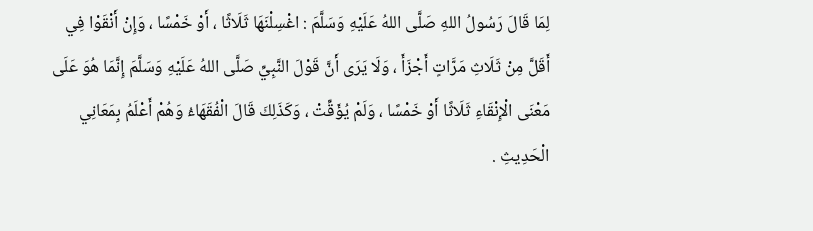لِمَا قَالَ رَسُولُ اللهِ صَلَّى اللهُ عَلَيْهِ وَسَلَّمَ : اغْسِلْنَهَا ثَلَاثًا ، أَوْ خَمْسًا ، وَإِنْ أَنْقَوْا فِي أَقَلَّ مِنْ ثَلَاثِ مَرَّاتٍ أَجْزَأَ ، وَلَا يَرَى أَنَّ قَوْلَ النَّبِيِّ صَلَّى اللهُ عَلَيْهِ وَسَلَّمَ إِنَّمَا هُوَ عَلَى مَعْنَى الْإِنْقَاءِ ثَلَاثًا أَوْ خَمْسًا ، وَلَمْ يُؤَقِّتْ ، وَكَذَلِكَ قَالَ الْفُقَهَاءُ وَهُمْ أَعْلَمُ بِمَعَانِي الْحَدِيثِ .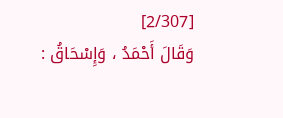[2/307]
وَقَالَ أَحْمَدُ ، وَإِسْحَاقُ :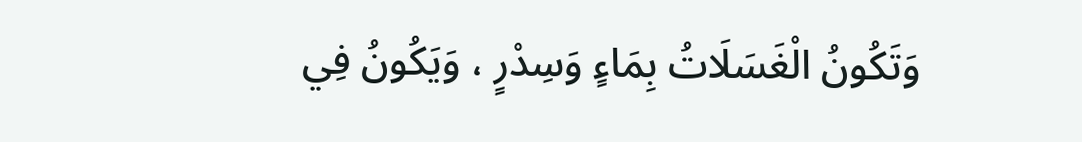وَتَكُونُ الْغَسَلَاتُ بِمَاءٍ وَسِدْرٍ ، وَيَكُونُ فِي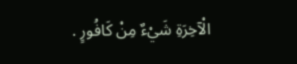الْآخِرَةِ شَيْءٌ مِنْ كَافُورٍ .